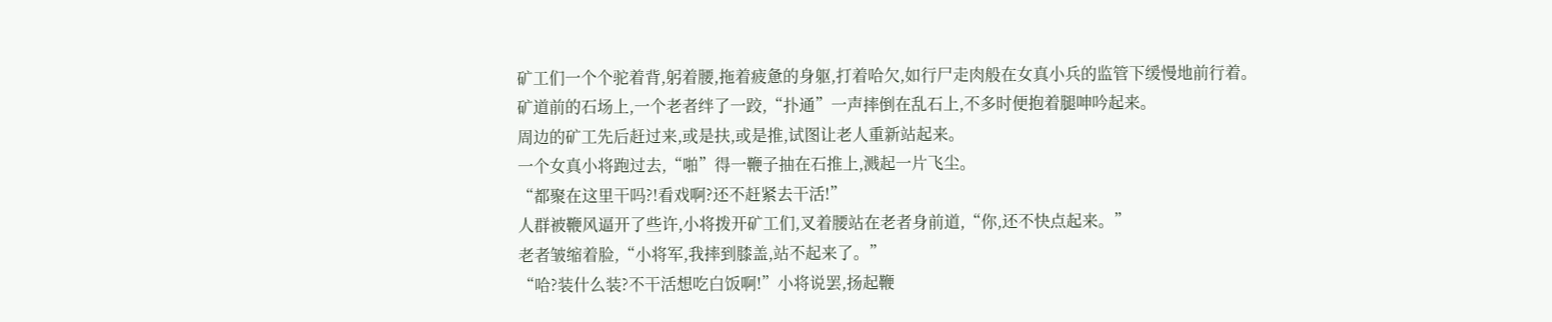矿工们一个个驼着背,躬着腰,拖着疲惫的身躯,打着哈欠,如行尸走肉般在女真小兵的监管下缓慢地前行着。
矿道前的石场上,一个老者绊了一跤,“扑通”一声摔倒在乱石上,不多时便抱着腿呻吟起来。
周边的矿工先后赶过来,或是扶,或是推,试图让老人重新站起来。
一个女真小将跑过去,“啪”得一鞭子抽在石推上,溅起一片飞尘。
“都聚在这里干吗?!看戏啊?还不赶紧去干活!”
人群被鞭风逼开了些许,小将拨开矿工们,叉着腰站在老者身前道,“你,还不快点起来。”
老者皱缩着脸,“小将军,我摔到膝盖,站不起来了。”
“哈?装什么装?不干活想吃白饭啊!”小将说罢,扬起鞭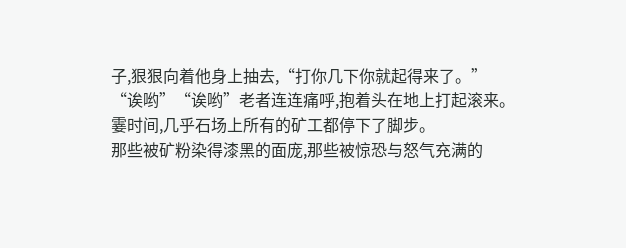子,狠狠向着他身上抽去,“打你几下你就起得来了。”
“诶哟”“诶哟”老者连连痛呼,抱着头在地上打起滚来。
霎时间,几乎石场上所有的矿工都停下了脚步。
那些被矿粉染得漆黑的面庞,那些被惊恐与怒气充满的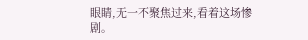眼睛,无一不聚焦过来,看着这场惨剧。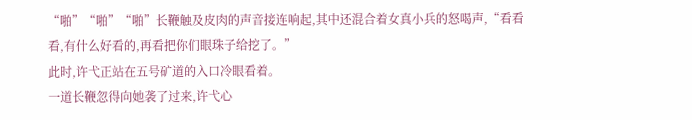“啪”“啪”“啪”长鞭触及皮肉的声音接连响起,其中还混合着女真小兵的怒喝声,“看看看,有什么好看的,再看把你们眼珠子给挖了。”
此时,许弋正站在五号矿道的入口冷眼看着。
一道长鞭忽得向她袭了过来,许弋心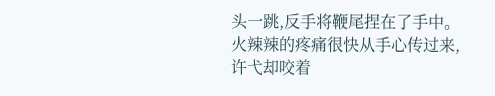头一跳,反手将鞭尾捏在了手中。
火辣辣的疼痛很快从手心传过来,许弋却咬着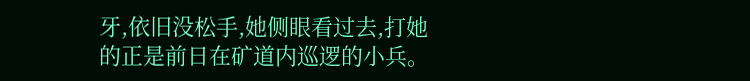牙,依旧没松手,她侧眼看过去,打她的正是前日在矿道内巡逻的小兵。